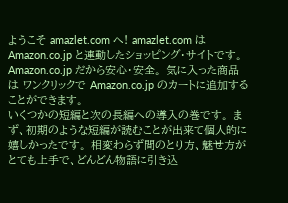ようこそ amazlet.com へ! amazlet.com は Amazon.co.jp と連動したショッピング・サイトです。Amazon.co.jp だから安心・安全。 気に入った商品は ワンクリックで Amazon.co.jp のカートに追加することができます。
いくつかの短編と次の長編への導入の巻です。 まず、初期のような短編が読むことが出来て個人的に嬉しかったです。 相変わらず間のとり方、魅せ方がとても上手で、どんどん物語に引き込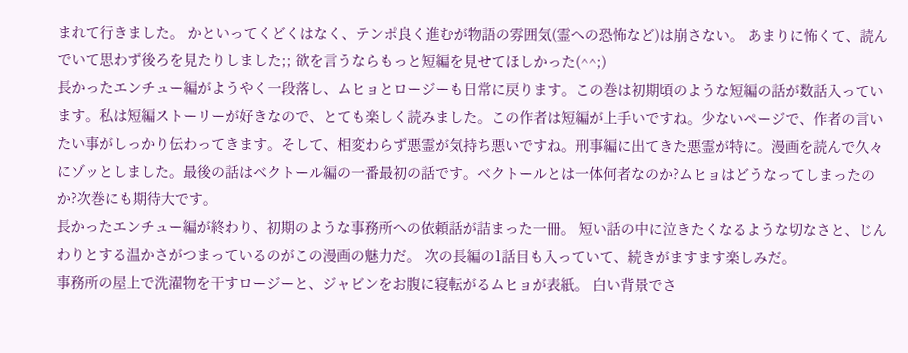まれて行きました。 かといってくどくはなく、テンポ良く進むが物語の雰囲気(霊への恐怖など)は崩さない。 あまりに怖くて、読んでいて思わず後ろを見たりしました;; 欲を言うならもっと短編を見せてほしかった(^^;)
長かったエンチュー編がようやく一段落し、ムヒョとロージーも日常に戻ります。この巻は初期頃のような短編の話が数話入っています。私は短編ストーリーが好きなので、とても楽しく読みました。この作者は短編が上手いですね。少ないページで、作者の言いたい事がしっかり伝わってきます。そして、相変わらず悪霊が気持ち悪いですね。刑事編に出てきた悪霊が特に。漫画を読んで久々にゾッとしました。最後の話はベクトール編の一番最初の話です。ベクトールとは一体何者なのか?ムヒョはどうなってしまったのか?次巻にも期待大です。
長かったエンチュー編が終わり、初期のような事務所への依頼話が詰まった一冊。 短い話の中に泣きたくなるような切なさと、じんわりとする温かさがつまっているのがこの漫画の魅力だ。 次の長編の1話目も入っていて、続きがますます楽しみだ。
事務所の屋上で洗濯物を干すロージーと、ジャビンをお腹に寝転がるムヒョが表紙。 白い背景でさ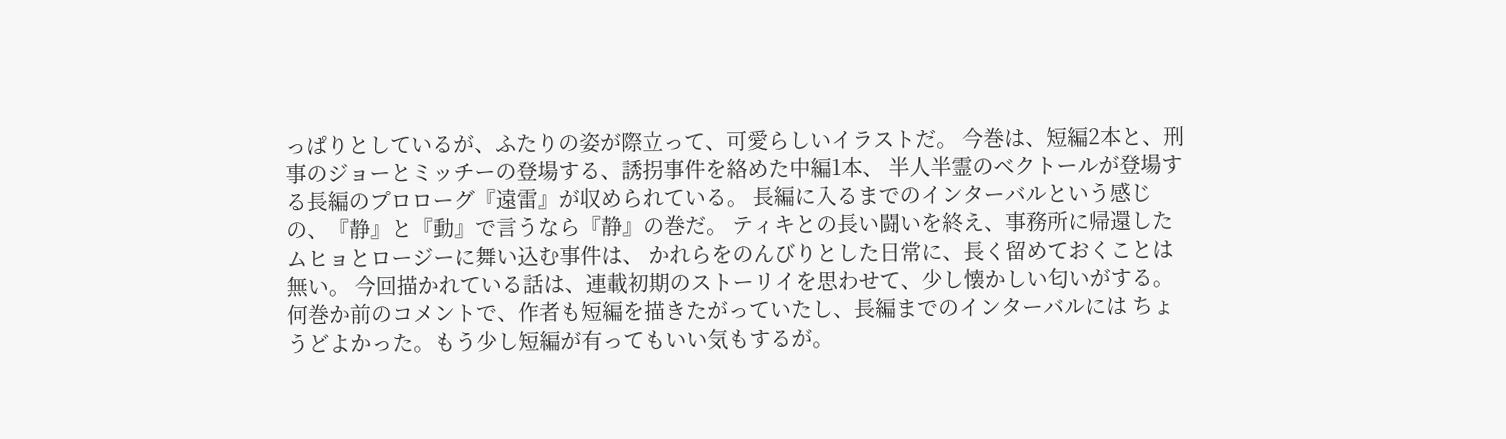っぱりとしているが、ふたりの姿が際立って、可愛らしいイラストだ。 今巻は、短編2本と、刑事のジョーとミッチーの登場する、誘拐事件を絡めた中編1本、 半人半霊のベクトールが登場する長編のプロローグ『遠雷』が収められている。 長編に入るまでのインターバルという感じの、『静』と『動』で言うなら『静』の巻だ。 ティキとの長い闘いを終え、事務所に帰還したムヒョとロージーに舞い込む事件は、 かれらをのんびりとした日常に、長く留めておくことは無い。 今回描かれている話は、連載初期のストーリイを思わせて、少し懐かしい匂いがする。 何巻か前のコメントで、作者も短編を描きたがっていたし、長編までのインターバルには ちょうどよかった。もう少し短編が有ってもいい気もするが。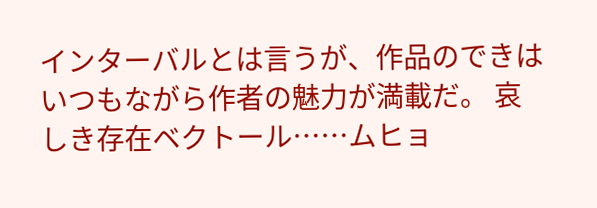インターバルとは言うが、作品のできはいつもながら作者の魅力が満載だ。 哀しき存在ベクトール……ムヒョ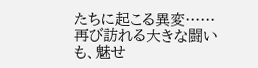たちに起こる異変…… 再び訪れる大きな闘いも、魅せ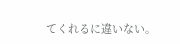てくれるに違いない。